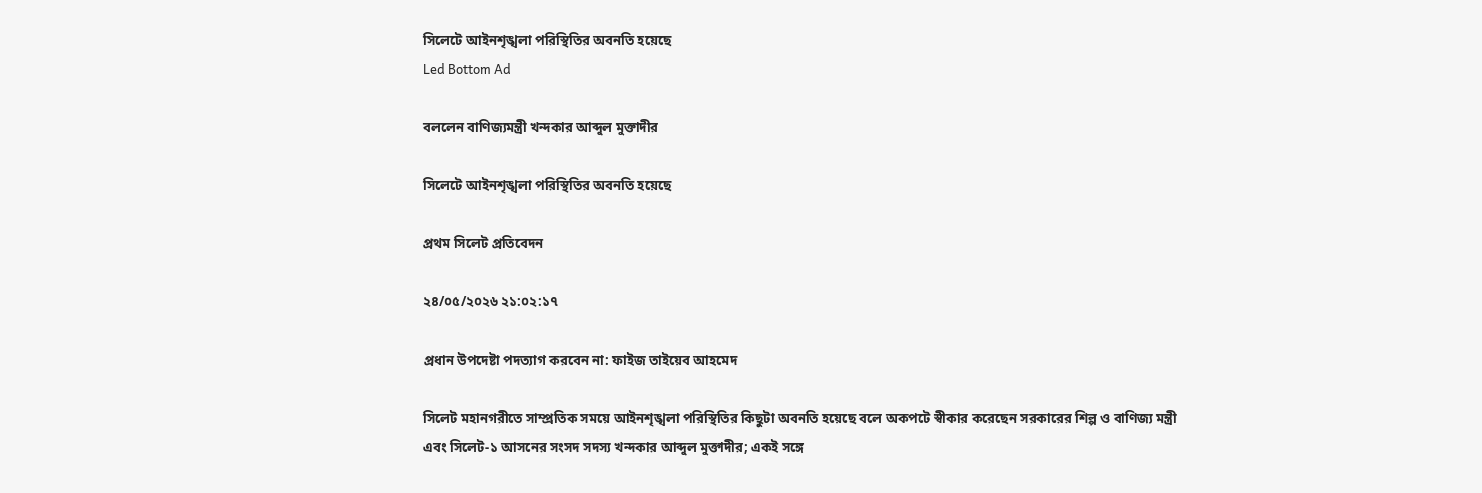সিলেটে আইনশৃঙ্খলা পরিস্থিতির অবনতি হয়েছে
Led Bottom Ad

বললেন বাণিজ্যমন্ত্রী খন্দকার আব্দুল মুক্তাদীর

সিলেটে আইনশৃঙ্খলা পরিস্থিতির অবনতি হয়েছে

প্রথম সিলেট প্রতিবেদন

২৪/০৫/২০২৬ ২১:০২:১৭

প্রধান উপদেষ্টা পদত্যাগ করবেন না: ফাইজ তাইয়েব আহমেদ

সিলেট মহানগরীতে সাম্প্রতিক সময়ে আইনশৃঙ্খলা পরিস্থিতির কিছুটা অবনতি হয়েছে বলে অকপটে স্বীকার করেছেন সরকারের শিল্প ও বাণিজ্য মন্ত্রী এবং সিলেট-১ আসনের সংসদ সদস্য খন্দকার আব্দুল মুক্তাদীর; একই সঙ্গে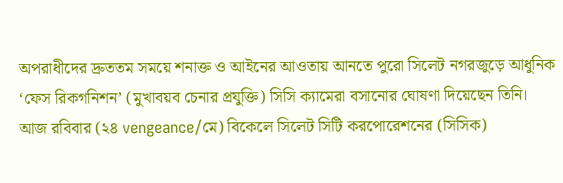অপরাধীদের দ্রুততম সময়ে শনাক্ত ও আইনের আওতায় আনতে পুরো সিলেট নগরজুড়ে আধুনিক ‘ফেস রিকগনিশন’ (মুখাবয়ব চেনার প্রযুক্তি) সিসি ক্যামেরা বসানোর ঘোষণা দিয়েছেন তিনি। আজ রবিবার (২৪ vengeance/মে) বিকেলে সিলেট সিটি করপোরেশনের (সিসিক)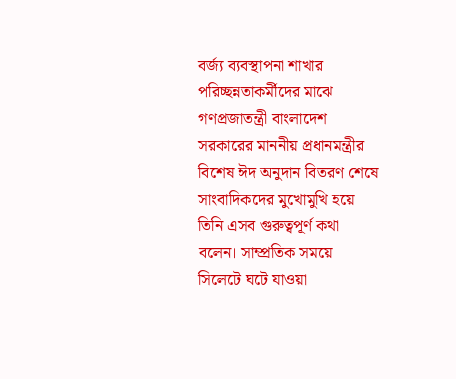বর্জ্য ব্যবস্থাপনা শাখার পরিচ্ছন্নতাকর্মীদের মাঝে গণপ্রজাতন্ত্রী বাংলাদেশ সরকারের মাননীয় প্রধানমন্ত্রীর বিশেষ ঈদ অনুদান বিতরণ শেষে সাংবাদিকদের মুখোমুখি হয়ে তিনি এসব গুরুত্বপূর্ণ কথা বলেন। সাম্প্রতিক সময়ে সিলেটে ঘটে যাওয়া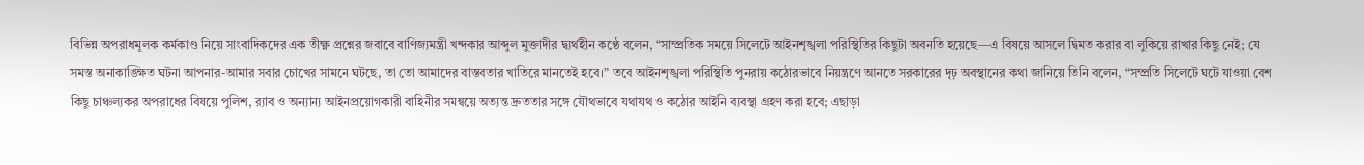বিভিন্ন অপরাধমূলক কর্মকাণ্ড নিয়ে সাংবাদিকদের এক তীক্ষ্ণ প্রশ্নের জবাবে বাণিজ্যমন্ত্রী খন্দকার আব্দুল মুক্তাদীর দ্ব্যর্থহীন কণ্ঠে বলেন, “সাম্প্রতিক সময়ে সিলেটে আইনশৃঙ্খলা পরিস্থিতির কিছুটা অবনতি হয়েছে—এ বিষয়ে আসলে দ্বিমত করার বা লুকিয়ে রাখার কিছু নেই; যে সমস্ত অনাকাঙ্ক্ষিত ঘটনা আপনার-আমার সবার চোখের সামনে ঘটছে, তা তো আমাদের বাস্তবতার খাতিরে মানতেই হবে।” তবে আইনশৃঙ্খলা পরিস্থিতি পুনরায় কঠোরভাবে নিয়ন্ত্রণে আনতে সরকারের দৃঢ় অবস্থানের কথা জানিয়ে তিনি বলেন, “সম্প্রতি সিলেটে ঘটে যাওয়া বেশ কিছু চাঞ্চল্যকর অপরাধের বিষয়ে পুলিশ, র‍্যাব ও অন্যান্য আইনপ্রয়োগকারী বাহিনীর সমন্বয়ে অত্যন্ত দ্রুততার সঙ্গে যৌথভাবে যথাযথ ও কঠোর আইনি ব্যবস্থা গ্রহণ করা হবে; এছাড়া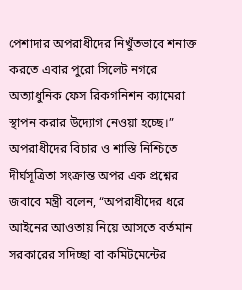পেশাদার অপরাধীদের নিখুঁতভাবে শনাক্ত করতে এবার পুরো সিলেট নগরে অত্যাধুনিক ফেস রিকগনিশন ক্যামেরা স্থাপন করার উদ্যোগ নেওয়া হচ্ছে।” অপরাধীদের বিচার ও শাস্তি নিশ্চিতে দীর্ঘসূত্রিতা সংক্রান্ত অপর এক প্রশ্নের জবাবে মন্ত্রী বলেন, “অপরাধীদের ধরে আইনের আওতায় নিয়ে আসতে বর্তমান সরকারের সদিচ্ছা বা কমিটমেন্টের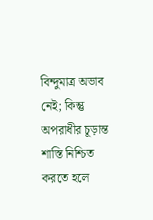বিন্দুমাত্র অভাব নেই; কিন্তু অপরাধীর চূড়ান্ত শাস্তি নিশ্চিত করতে হলে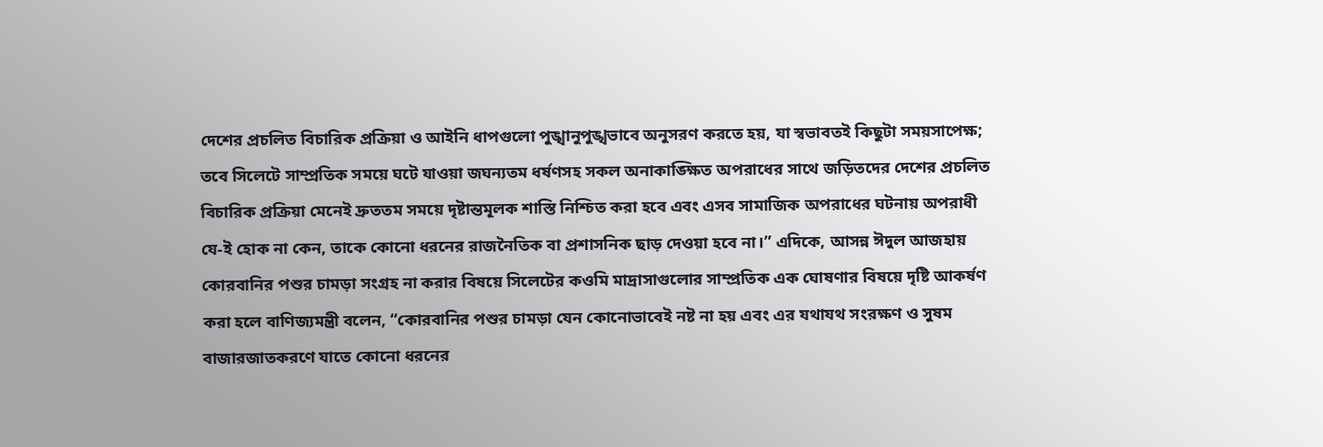দেশের প্রচলিত বিচারিক প্রক্রিয়া ও আইনি ধাপগুলো পুঙ্খানুপুঙ্খভাবে অনুসরণ করতে হয়, যা স্বভাবতই কিছুটা সময়সাপেক্ষ; তবে সিলেটে সাম্প্রতিক সময়ে ঘটে যাওয়া জঘন্যতম ধর্ষণসহ সকল অনাকাঙ্ক্ষিত অপরাধের সাথে জড়িতদের দেশের প্রচলিত বিচারিক প্রক্রিয়া মেনেই দ্রুততম সময়ে দৃষ্টান্তমূলক শাস্তি নিশ্চিত করা হবে এবং এসব সামাজিক অপরাধের ঘটনায় অপরাধী যে-ই হোক না কেন, তাকে কোনো ধরনের রাজনৈতিক বা প্রশাসনিক ছাড় দেওয়া হবে না।” এদিকে, আসন্ন ঈদুল আজহায় কোরবানির পশুর চামড়া সংগ্রহ না করার বিষয়ে সিলেটের কওমি মাদ্রাসাগুলোর সাম্প্রতিক এক ঘোষণার বিষয়ে দৃষ্টি আকর্ষণ করা হলে বাণিজ্যমন্ত্রী বলেন, “কোরবানির পশুর চামড়া যেন কোনোভাবেই নষ্ট না হয় এবং এর যথাযথ সংরক্ষণ ও সুষম বাজারজাতকরণে যাতে কোনো ধরনের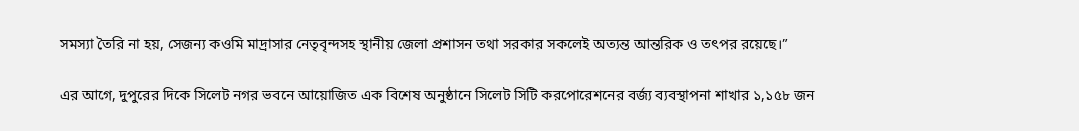সমস্যা তৈরি না হয়, সেজন্য কওমি মাদ্রাসার নেতৃবৃন্দসহ স্থানীয় জেলা প্রশাসন তথা সরকার সকলেই অত্যন্ত আন্তরিক ও তৎপর রয়েছে।”

এর আগে, দুপুরের দিকে সিলেট নগর ভবনে আয়োজিত এক বিশেষ অনুষ্ঠানে সিলেট সিটি করপোরেশনের বর্জ্য ব্যবস্থাপনা শাখার ১,১৫৮ জন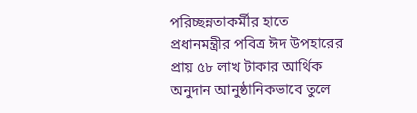পরিচ্ছন্নতাকর্মীর হাতে প্রধানমন্ত্রীর পবিত্র ঈদ উপহারের প্রায় ৫৮ লাখ টাকার আর্থিক অনুদান আনুষ্ঠানিকভাবে তুলে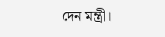দেন মন্ত্রী।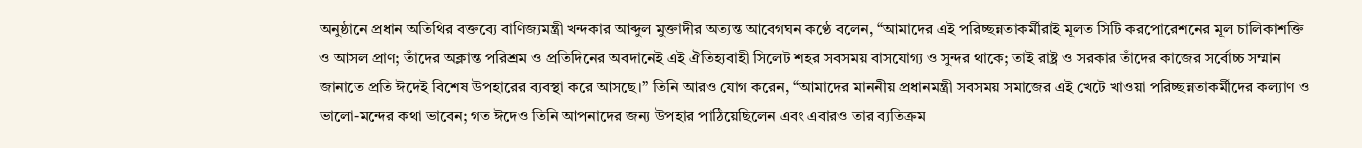অনুষ্ঠানে প্রধান অতিথির বক্তব্যে বাণিজ্যমন্ত্রী খন্দকার আব্দুল মুক্তাদীর অত্যন্ত আবেগঘন কণ্ঠে বলেন, “আমাদের এই পরিচ্ছন্নতাকর্মীরাই মূলত সিটি করপোরেশনের মূল চালিকাশক্তি ও আসল প্রাণ; তাঁদের অক্লান্ত পরিশ্রম ও প্রতিদিনের অবদানেই এই ঐতিহ্যবাহী সিলেট শহর সবসময় বাসযোগ্য ও সুন্দর থাকে; তাই রাষ্ট্র ও সরকার তাঁদের কাজের সর্বোচ্চ সম্মান জানাতে প্রতি ঈদেই বিশেষ উপহারের ব্যবস্থা করে আসছে।” তিনি আরও যোগ করেন, “আমাদের মাননীয় প্রধানমন্ত্রী সবসময় সমাজের এই খেটে খাওয়া পরিচ্ছন্নতাকর্মীদের কল্যাণ ও ভালো-মন্দের কথা ভাবেন; গত ঈদেও তিনি আপনাদের জন্য উপহার পাঠিয়েছিলেন এবং এবারও তার ব্যতিক্রম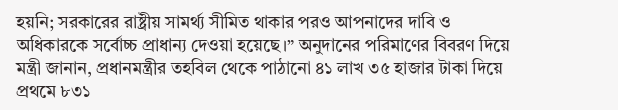হয়নি; সরকারের রাষ্ট্রীয় সামর্থ্য সীমিত থাকার পরও আপনাদের দাবি ও অধিকারকে সর্বোচ্চ প্রাধান্য দেওয়া হয়েছে।” অনুদানের পরিমাণের বিবরণ দিয়ে মন্ত্রী জানান, প্রধানমন্ত্রীর তহবিল থেকে পাঠানো ৪১ লাখ ৩৫ হাজার টাকা দিয়ে প্রথমে ৮৩১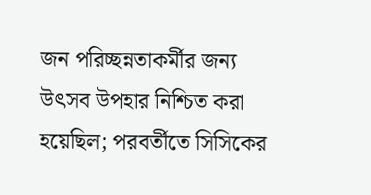জন পরিচ্ছন্নতাকর্মীর জন্য উৎসব উপহার নিশ্চিত করা হয়েছিল; পরবর্তীতে সিসিকের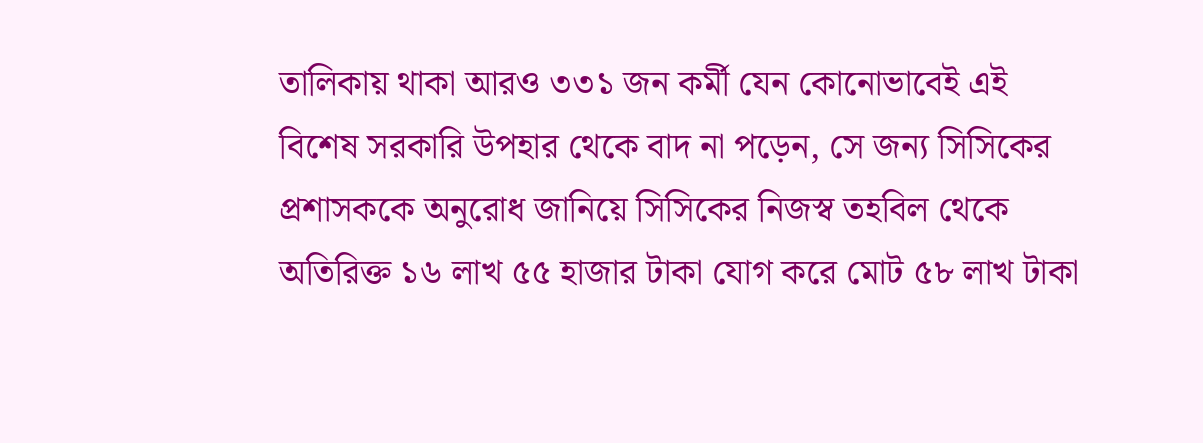তালিকায় থাকা আরও ৩৩১ জন কর্মী যেন কোনোভাবেই এই বিশেষ সরকারি উপহার থেকে বাদ না পড়েন, সে জন্য সিসিকের প্রশাসককে অনুরোধ জানিয়ে সিসিকের নিজস্ব তহবিল থেকে অতিরিক্ত ১৬ লাখ ৫৫ হাজার টাকা যোগ করে মোট ৫৮ লাখ টাকা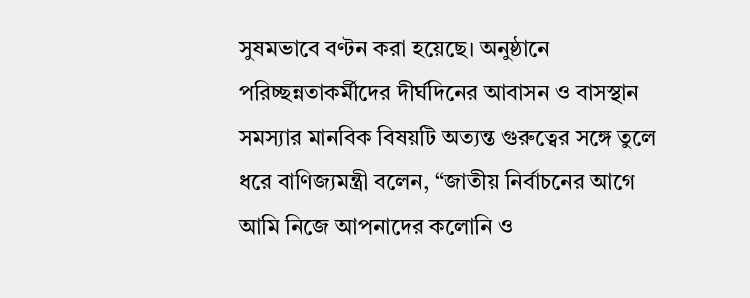সুষমভাবে বণ্টন করা হয়েছে। অনুষ্ঠানে পরিচ্ছন্নতাকর্মীদের দীর্ঘদিনের আবাসন ও বাসস্থান সমস্যার মানবিক বিষয়টি অত্যন্ত গুরুত্বের সঙ্গে তুলে ধরে বাণিজ্যমন্ত্রী বলেন, “জাতীয় নির্বাচনের আগে আমি নিজে আপনাদের কলোনি ও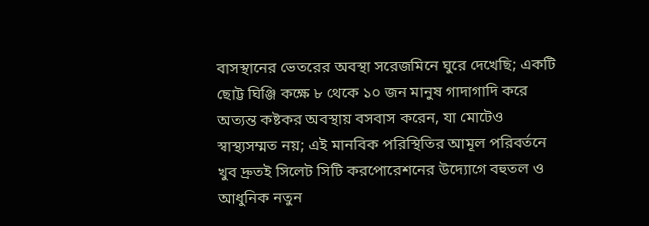বাসস্থানের ভেতরের অবস্থা সরেজমিনে ঘুরে দেখেছি; একটি ছোট্ট ঘিঞ্জি কক্ষে ৮ থেকে ১০ জন মানুষ গাদাগাদি করে অত্যন্ত কষ্টকর অবস্থায় বসবাস করেন, যা মোটেও স্বাস্থ্যসম্মত নয়; এই মানবিক পরিস্থিতির আমূল পরিবর্তনে খুব দ্রুতই সিলেট সিটি করপোরেশনের উদ্যোগে বহুতল ও আধুনিক নতুন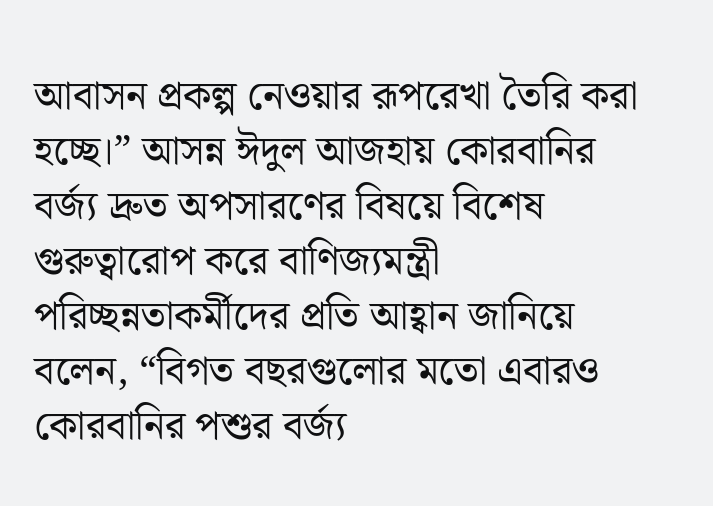আবাসন প্রকল্প নেওয়ার রূপরেখা তৈরি করা হচ্ছে।” আসন্ন ঈদুল আজহায় কোরবানির বর্জ্য দ্রুত অপসারণের বিষয়ে বিশেষ গুরুত্বারোপ করে বাণিজ্যমন্ত্রী পরিচ্ছন্নতাকর্মীদের প্রতি আহ্বান জানিয়ে বলেন, “বিগত বছরগুলোর মতো এবারও কোরবানির পশুর বর্জ্য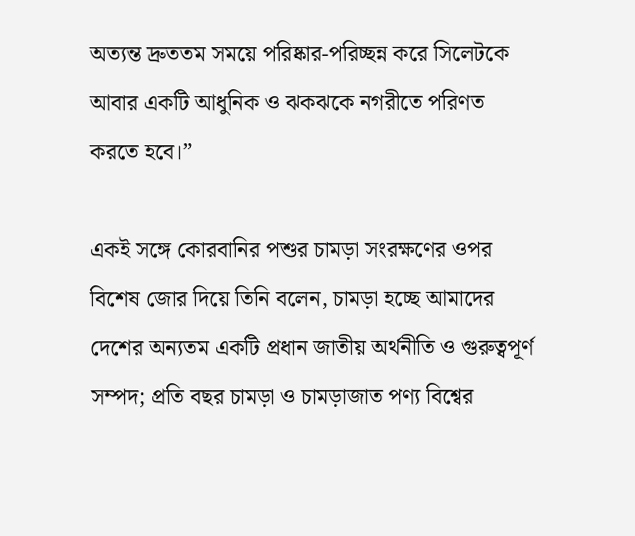অত্যন্ত দ্রুততম সময়ে পরিষ্কার-পরিচ্ছন্ন করে সিলেটকে আবার একটি আধুনিক ও ঝকঝকে নগরীতে পরিণত করতে হবে।”

একই সঙ্গে কোরবানির পশুর চামড়া সংরক্ষণের ওপর বিশেষ জোর দিয়ে তিনি বলেন, চামড়া হচ্ছে আমাদের দেশের অন্যতম একটি প্রধান জাতীয় অর্থনীতি ও গুরুত্বপূর্ণ সম্পদ; প্রতি বছর চামড়া ও চামড়াজাত পণ্য বিশ্বের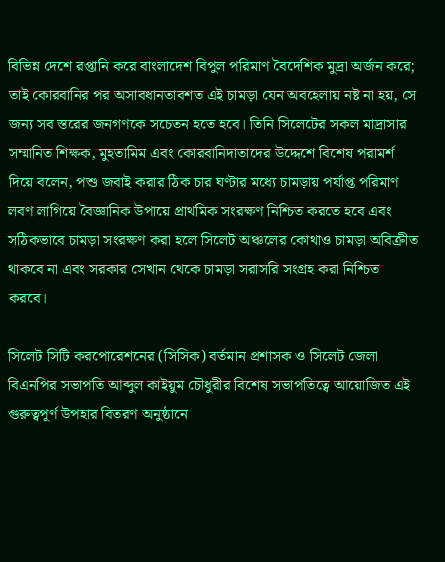বিভিন্ন দেশে রপ্তানি করে বাংলাদেশ বিপুল পরিমাণ বৈদেশিক মুদ্রা অর্জন করে; তাই কোরবানির পর অসাবধানতাবশত এই চামড়া যেন অবহেলায় নষ্ট না হয়, সে জন্য সব স্তরের জনগণকে সচেতন হতে হবে। তিনি সিলেটের সকল মাদ্রাসার সম্মানিত শিক্ষক, মুহতামিম এবং কোরবানিদাতাদের উদ্দেশে বিশেষ পরামর্শ দিয়ে বলেন, পশু জবাই করার ঠিক চার ঘণ্টার মধ্যে চামড়ায় পর্যাপ্ত পরিমাণ লবণ লাগিয়ে বৈজ্ঞানিক উপায়ে প্রাথমিক সংরক্ষণ নিশ্চিত করতে হবে এবং সঠিকভাবে চামড়া সংরক্ষণ করা হলে সিলেট অঞ্চলের কোথাও চামড়া অবিক্রীত থাকবে না এবং সরকার সেখান থেকে চামড়া সরাসরি সংগ্রহ করা নিশ্চিত করবে।

সিলেট সিটি করপোরেশনের (সিসিক) বর্তমান প্রশাসক ও সিলেট জেলা বিএনপির সভাপতি আব্দুল কাইয়ুম চৌধুরীর বিশেষ সভাপতিত্বে আয়োজিত এই গুরুত্বপূর্ণ উপহার বিতরণ অনুষ্ঠানে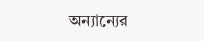অন্যান্যের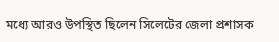মধ্যে আরও উপস্থিত ছিলেন সিলেটের জেলা প্রশাসক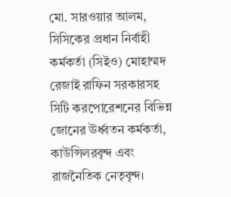মো. সারওয়ার আলম, সিসিকের প্রধান নির্বাহী কর্মকর্তা (সিইও) মোহাম্মদ রেজাই রাফিন সরকারসহ সিটি করপোরেশনের বিভিন্ন জোনের ঊর্ধ্বতন কর্মকর্তা, কাউন্সিলরবৃন্দ এবং রাজনৈতিক নেতৃবৃন্দ।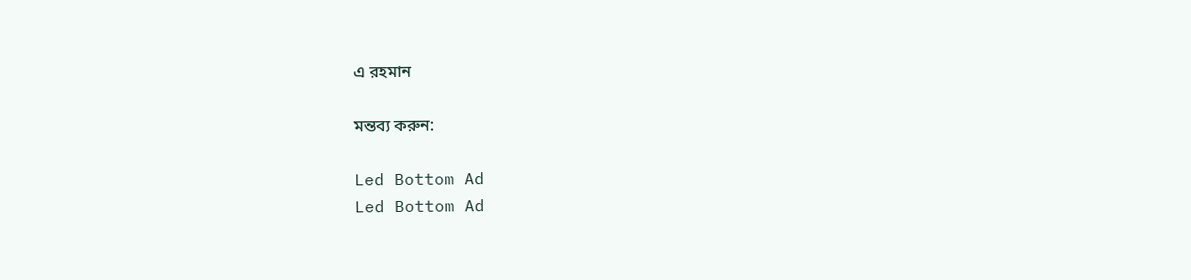এ রহমান

মন্তব্য করুন:

Led Bottom Ad
Led Bottom Ad